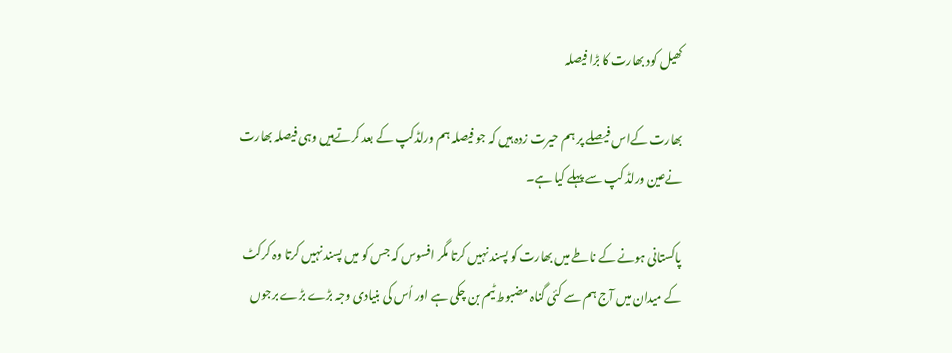کھیل کود بھارت کا بڑا فیصلہ

بھارت کےاس فیصلے پر ہم حیرت زدہ ہیں کہ جو فیصلہ ہم ورلڈکپ کے بعد کرتےہیں وہی فیصلہ بھارت نےعین ورلڈ کپ سے پہلے کیا ہے۔

پاکستانی ہونے کے ناطے میں بھارت کو پسند نہیں کرتا مگر افسوس کہ جس کو میں پسند نہیں کرتا وہ کرکٹ کے میدان میں آج ہم سے کئی گناہ مضبوط ٹیم بن چکی ہے اور اُس کی بنیادی وجہ بڑے بڑے برجوں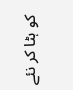کو ہٹا کر نئے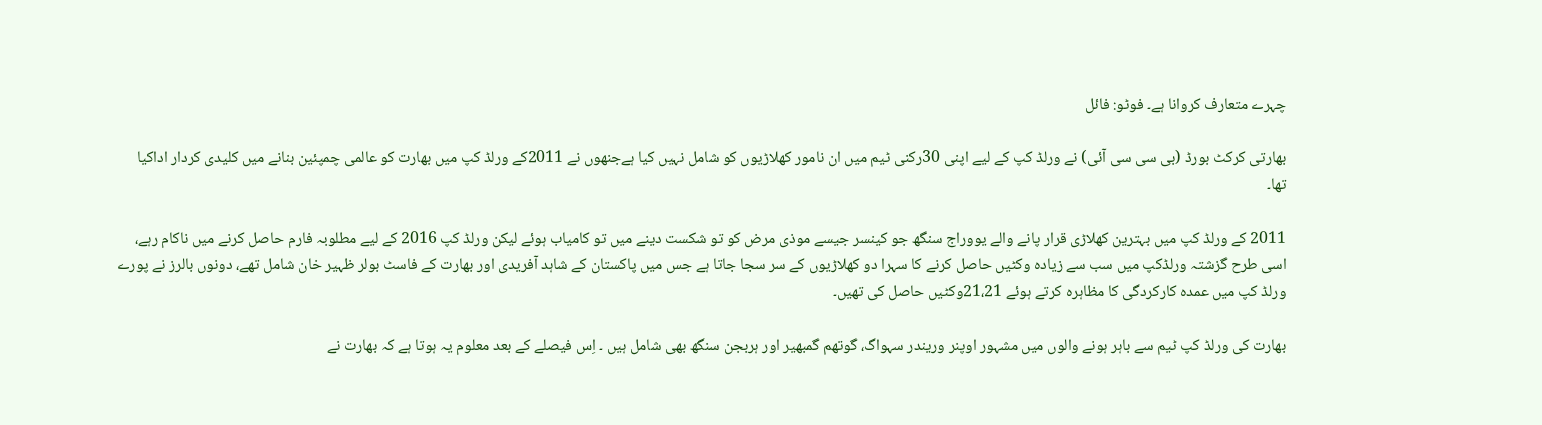چہرے متعارف کروانا ہے۔ فوٹو: فائل

بھارتی کرکٹ بورڈ (بی سی سی آئی) نے ورلڈ کپ کے لیے اپنی 30رکنی ٹیم میں ان نامور کھلاڑیوں کو شامل نہیں کیا ہےجنھوں نے 2011کے ورلڈ کپ میں بھارت کو عالمی چمپئین بنانے میں کلیدی کردار اداکیا تھا۔

2011 کے ورلڈ کپ میں بہترین کھلاڑی قرار پانے والے یووراج سنگھ جو کینسر جیسے موذی مرض کو تو شکست دینے میں تو کامیاب ہوئے لیکن ورلڈ کپ 2016 کے لیے مطلوبہ فارم حاصل کرنے میں ناکام رہے، اسی طرح گزشتہ ورلڈکپ میں سب سے زیادہ وکٹیں حاصل کرنے کا سہرا دو کھلاڑیوں کے سر سجا جاتا ہے جس میں پاکستان کے شاہد آفریدی اور بھارت کے فاسٹ بولر ظہیر خان شامل تھے، دونوں بالرز نے پورے ورلڈ کپ میں عمدہ کارکردگی کا مظاہرہ کرتے ہوئے 21،21وکٹیں حاصل کی تھیں۔

بھارت کی ورلڈ کپ ٹیم سے باہر ہونے والوں میں مشہور اوپنر وریندر سہواگ، گوتھم گمبھیر اور ہربجن سنگھ بھی شامل ہیں ۔ اِس فیصلے کے بعد معلوم یہ ہوتا ہے کہ بھارت نے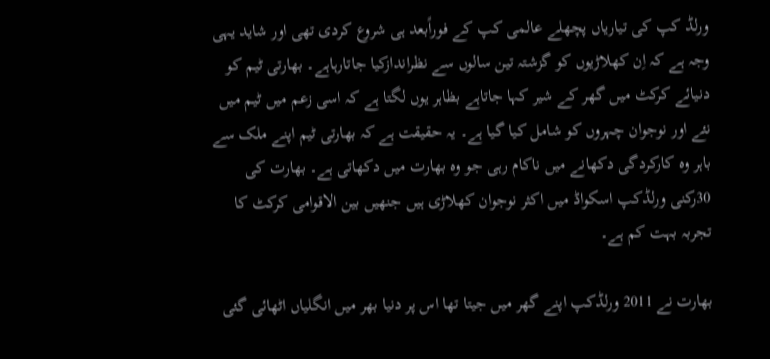ورلڈ کپ کی تیاریاں پچھلے عالمی کپ کے فوراًبعد ہی شروع کردی تھی اور شاید یہی وجہ ہے کہ اِن کھلاڑیوں کو گزشتہ تین سالوں سے نظراندازکیا جاتارہاہے۔ بھارتی ٹیم کو دنیائے کرکٹ میں گھر کے شیر کہا جاتاہے بظاہر یوں لگتا ہے کہ اسی زعم میں ٹیم میں نئے اور نوجوان چہروں کو شامل کیا گیا ہے۔ یہ حقیقت ہے کہ بھارتی ٹیم اپنے ملک سے باہر وہ کارکردگی دکھانے میں ناکام رہی جو وہ بھارت میں دکھاتی ہے۔ بھارت کی 30رکنی ورلڈکپ اسکواڈ میں اکثر نوجوان کھلاڑی ہیں جنھیں بین الاقوامی کرکٹ کا تجربہ بہت کم ہے۔

بھارت نے 2011 ورلڈکپ اپنے گھر میں جیتا تھا اس پر دنیا بھر میں انگلیاں اٹھائی گئی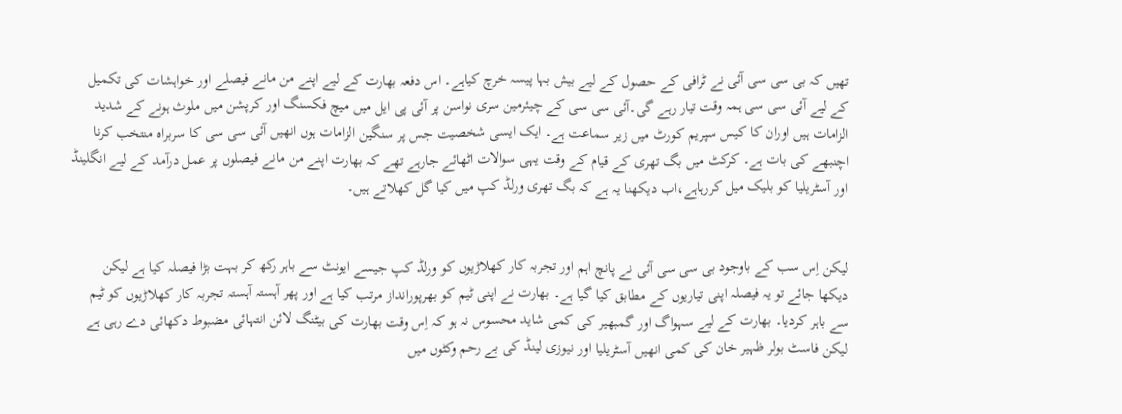تھیں کہ بی سی سی آئی نے ٹرافی کے حصول کے لیے بیش بہا پیسہ خرچ کیاہے۔ اس دفعہ بھارت کے لیے اپنے من مانے فیصلے اور خواہشات کی تکمیل کے لیے آئی سی سی ہمہ وقت تیار رہے گی۔آئی سی سی کے چیئرمین سری نواسن پر آئی پی ایل میں میچ فکسنگ اور کرپشن میں ملوث ہونے کے شدید الزامات ہیں اوران کا کیس سپریم کورٹ میں زیر سماعت ہے۔ ایک ایسی شخصیت جس پر سنگین الزامات ہوں انھیں آئی سی سی کا سربراہ منتخب کرنا اچنبھے کی بات ہے۔ کرکٹ میں بگ تھری کے قیام کے وقت یہی سوالات اٹھائے جارہے تھے کہ بھارت اپنے من مانے فیصلوں پر عمل درآمد کے لیے انگلینڈ اور آسٹریلیا کو بلیک میل کررہاہے،اب دیکھنا یہ ہے کہ بگ تھری ورلڈ کپ میں کیا گل کھلاتے ہیں۔


لیکن اِس سب کے باوجود بی سی سی آئی نے پانچ اہم اور تجربہ کار کھلاڑیوں کو ورلڈ کپ جیسے ایونٹ سے باہر رکھ کر بہت بڑا فیصلہ کیا ہے لیکن دیکھا جائے تو یہ فیصلہ اپنی تیاریوں کے مطابق کیا گیا ہے۔ بھارت نے اپنی ٹیم کو بھرپورانداز مرتب کیا ہے اور پھر آہستہ آہستہ تجربہ کار کھلاڑیوں کو ٹیم سے باہر کردیا۔ بھارت کے لیے سہواگ اور گمبھیر کی کمی شاید محسوس نہ ہو کہ اِس وقت بھارت کی بیٹنگ لائن انتہائی مضبوط دکھائی دے رہی ہے لیکن فاسٹ بولر ظہیر خان کی کمی انھیں آسٹریلیا اور نیوزی لینڈ کی بے رحم وکٹوں میں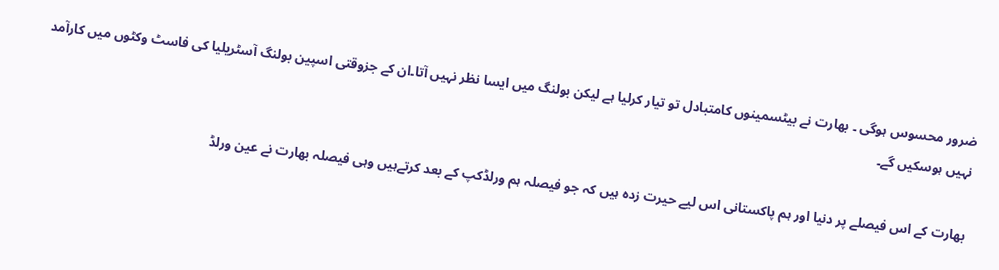ضرور محسوس ہوگی ۔ بھارت نے بیٹسمینوں کامتبادل تو تیار کرلیا ہے لیکن بولنگ میں ایسا نظر نہیں آتا۔ان کے جزوقتی اسپین بولنگ آسٹریلیا کی فاسٹ وکٹوں میں کارآمد نہیں ہوسکیں گے۔

بھارت کے اس فیصلے پر دنیا اور ہم پاکستانی اس لیے حیرت زدہ ہیں کہ جو فیصلہ ہم ورلڈکپ کے بعد کرتےہیں وہی فیصلہ بھارت نے عین ورلڈ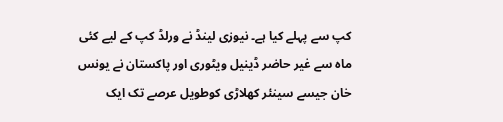کپ سے پہلے کیا ہے۔ نیوزی لینڈ نے ورلڈ کپ کے لیے کئی ماہ سے غیر حاضر ڈینیل ویٹوری اور پاکستان نے یونس خان جیسے سینئر کھلاڑی کوطویل عرصے تک ایک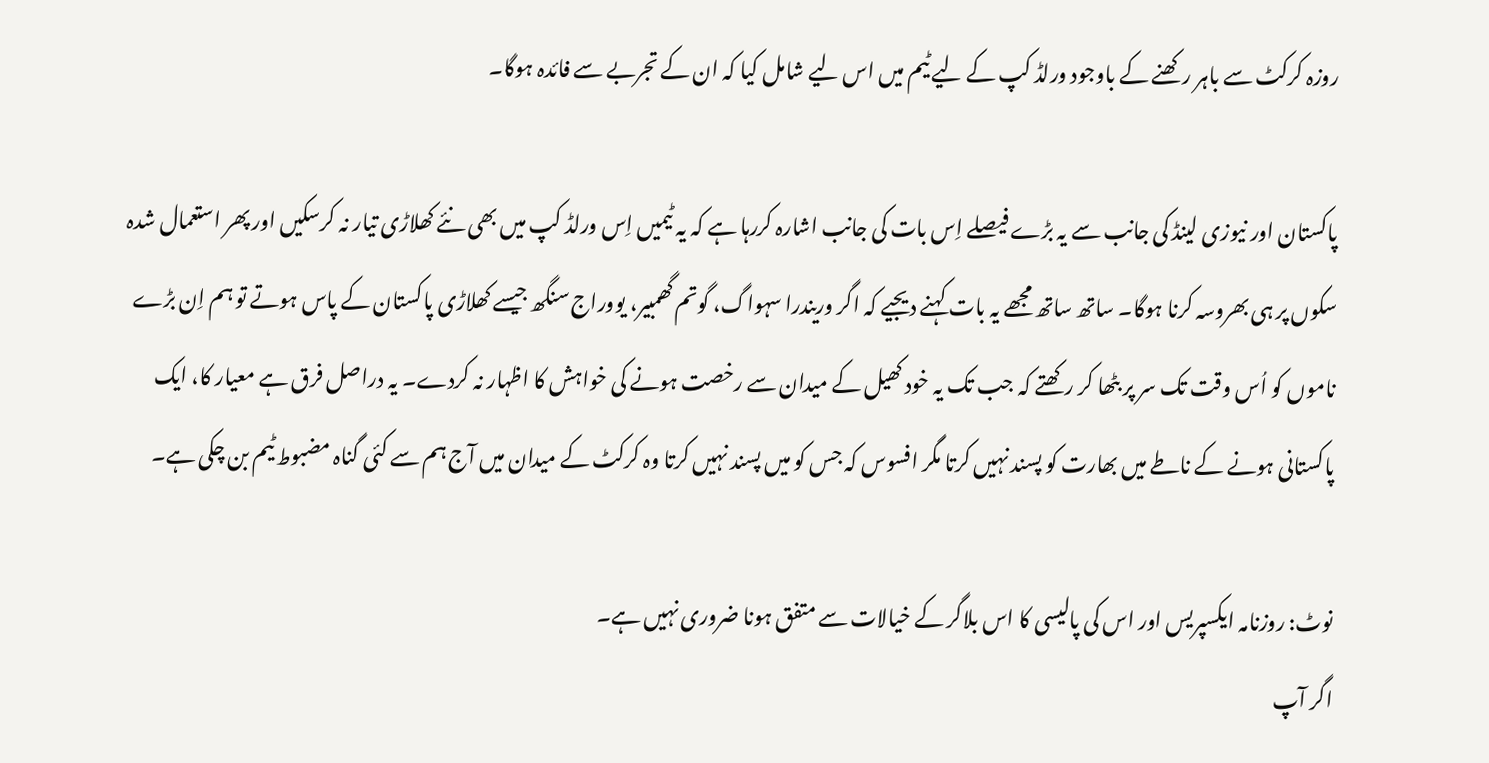روزہ کرکٹ سے باہر رکھنے کے باوجود ورلڈ کپ کے لیے ٹیم میں اس لیے شامل کیا کہ ان کے تجربے سے فائدہ ہوگا۔

پاکستان اور نیوزی لینڈ کی جانب سے یہ بڑے فیصلے اِس بات کی جانب اشارہ کررہا ہے کہ یہ ٹیمیں اِس ورلڈ کپ میں بھی نئے کھلاڑی تیار نہ کرسکیں اور پھر استعمال شدہ سکوں پر ہی بھروسہ کرنا ہوگا۔ ساتھ ساتھ مجھے یہ بات کہنے دیجیے کہ اگر وریندرا سہواگ، گوتم گھمبیر، یووراج سنگھ جیسے کھلاڑی پاکستان کے پاس ہوتے تو ہم اِن بڑے ناموں کو اُس وقت تک سر پر بٹھا کر رکھتے کہ جب تک یہ خود کھیل کے میدان سے رخصت ہونے کی خواہش کا اظہار نہ کردے۔ یہ دراصل فرق ہے معیار کا، ایک پاکستانی ہونے کے ناطے میں بھارت کو پسند نہیں کرتا مگر افسوس کہ جس کو میں پسند نہیں کرتا وہ کرکٹ کے میدان میں آج ہم سے کئی گناہ مضبوط ٹیم بن چکی ہے۔

نوٹ: روزنامہ ایکسپریس اور اس کی پالیسی کا اس بلاگر کے خیالات سے متفق ہونا ضروری نہیں ہے۔
اگر آپ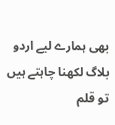بھی ہمارے لیے اردو بلاگ لکھنا چاہتے ہیں تو قلم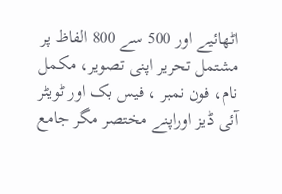اٹھائیے اور 500 سے 800 الفاظ پر مشتمل تحریر اپنی تصویر، مکمل نام، فون نمبر ، فیس بک اور ٹویٹر آئی ڈیز اوراپنے مختصر مگر جامع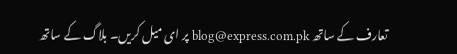تعارف کے ساتھ blog@express.com.pk پر ای میل کریں۔ بلاگ کے ساتھ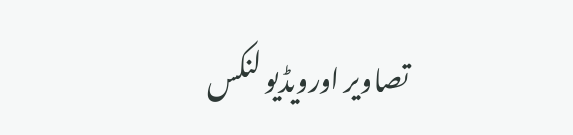تصاویر اورویڈیو لنکس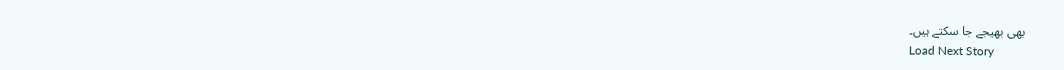بھی بھیجے جا سکتے ہیں۔
Load Next Story